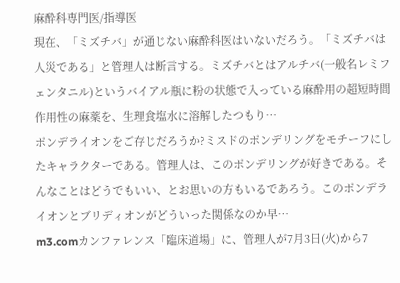麻酔科専門医/指導医
現在、「ミズチバ」が通じない麻酔科医はいないだろう。「ミズチバは人災である」と管理人は断言する。ミズチバとはアルチバ(一般名レミフェンタニル)というバイアル瓶に粉の状態で入っている麻酔用の超短時間作用性の麻薬を、生理食塩水に溶解したつもり…
ポンデライオンをご存じだろうか?ミスドのポンデリングをモチーフにしたキャラクターである。管理人は、このポンデリングが好きである。そんなことはどうでもいい、とお思いの方もいるであろう。このポンデライオンとブリディオンがどういった関係なのか早…
m3.comカンファレンス「臨床道場」に、管理人が7月3日(火)から7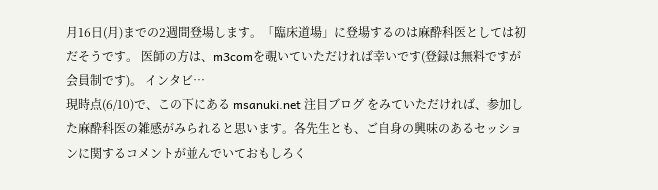月16日(月)までの2週間登場します。「臨床道場」に登場するのは麻酔科医としては初だそうです。 医師の方は、m3comを覗いていただければ幸いです(登録は無料ですが会員制です)。 インタビ…
現時点(6/10)で、この下にある msanuki.net 注目ブログ をみていただければ、参加した麻酔科医の雑感がみられると思います。各先生とも、ご自身の興味のあるセッションに関するコメントが並んでいておもしろく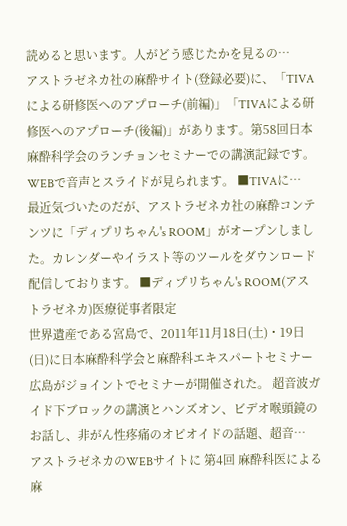読めると思います。人がどう感じたかを見るの…
アストラゼネカ社の麻酔サイト(登録必要)に、「TIVAによる研修医へのアプローチ(前編)」「TIVAによる研修医へのアプローチ(後編)」があります。第58回日本麻酔科学会のランチョンセミナーでの講演記録です。WEBで音声とスライドが見られます。 ■TIVAに…
最近気づいたのだが、アストラゼネカ社の麻酔コンテンツに「ディプリちゃん's ROOM」がオープンしました。カレンダーやイラスト等のツールをダウンロード配信しております。 ■ディプリちゃん's ROOM(アストラゼネカ)医療従事者限定
世界遺産である宮島で、2011年11月18日(土)・19日(日)に日本麻酔科学会と麻酔科エキスパートセミナー広島がジョイントでセミナーが開催された。 超音波ガイド下ブロックの講演とハンズオン、ビデオ喉頭鏡のお話し、非がん性疼痛のオピオイドの話題、超音…
アストラゼネカのWEBサイトに 第4回 麻酔科医による麻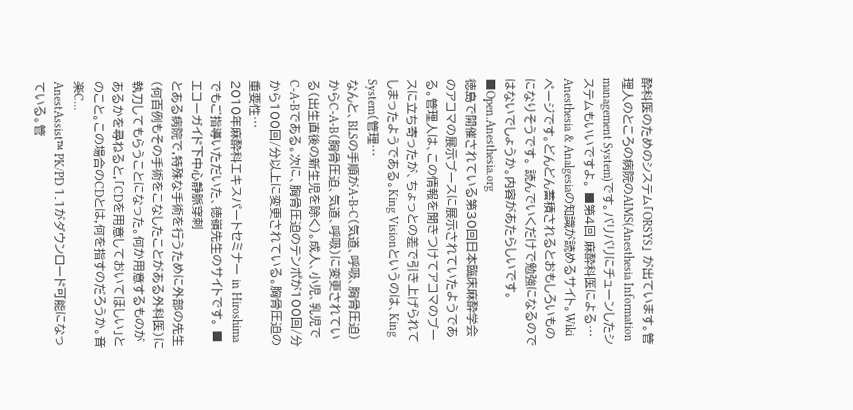酔科医のためのシステム「ORSYS」 が出ています。管理人のところの病院のAIMS(Anesthesia Information management System)です。バリバリにチューンしたシステムもいいですよ。 ■第4回 麻酔科医による…
Anesthesia & Analgesiaの知識が読めるサイト。Wikiページです。どんどん蓄積されるとおもしろいものになりそうです。 読んでいくだけで勉強になるのではないでしょうか。内容があたらしいです。 ■Open.Anesthesia.org
徳島で開催されている第30回日本臨床麻酔学会のアコマの展示ブースに展示されていたようである。管理人は、この情報を聞きつけてアコマのブースに立ち寄ったが、ちょっとの差で引き上げられてしまったようである。King Visionというのは、King System(管理…
なんと、BLSの手順がA-B-C(気道、呼吸、胸骨圧迫)からC-A-B(胸骨圧迫、気道、呼吸)に変更されている(出生直後の新生児を除く)。成人、小児、乳児でC-A-Bである。次に、胸骨圧迫のテンポが100回/分から100回/分以上に変更されている。胸骨圧迫の重要性…
2010年麻酔科エキスパートセミナー in Hiroshimaでもご指導いただいた、徳嶺先生のサイトです。 ■エコーガイド下中心静脈穿刺
とある病院で,特殊な手術を行うために外部の先生(何百例もその手術をこなしたことがある外科医)に執刀してもらうことになった。何か用意するものがあるかを尋ねると,「CDを用意しておいてほしい」とのこと。この場合のCDとは,何を指すのだろうか。音楽C…
AnestAssist™ PK/PD 1.1がダウンロード可能になっている。管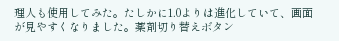理人も使用してみた。たしかに1.0よりは進化していて、画面が見やすくなりました。薬剤切り替えボタン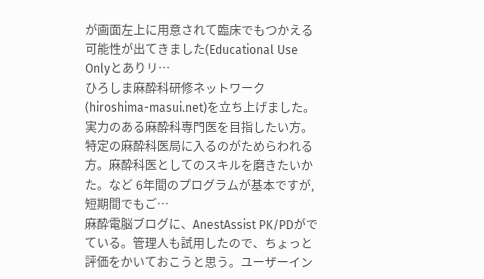が画面左上に用意されて臨床でもつかえる可能性が出てきました(Educational Use Onlyとありリ…
ひろしま麻酔科研修ネットワーク(hiroshima-masui.net)を立ち上げました。 実力のある麻酔科専門医を目指したい方。特定の麻酔科医局に入るのがためらわれる方。麻酔科医としてのスキルを磨きたいかた。など 6年間のプログラムが基本ですが,短期間でもご…
麻酔電脳ブログに、AnestAssist PK/PDがでている。管理人も試用したので、ちょっと評価をかいておこうと思う。ユーザーイン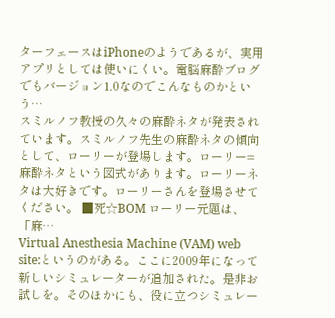ターフェースはiPhoneのようであるが、実用アプリとしては使いにくい。電脳麻酔ブログでもバージョン1.0なのでこんなものかという…
スミルノフ教授の久々の麻酔ネタが発表されています。スミルノフ先生の麻酔ネタの傾向として、ローリーが登場します。ローリー=麻酔ネタという図式があります。ローリーネタは大好きです。ローリーさんを登場させてください。 ■死☆BOM ローリー元題は、「麻…
Virtual Anesthesia Machine (VAM) web site:というのがある。ここに2009年になって新しいシミュレーターが追加された。是非お試しを。そのほかにも、役に立つシミュレー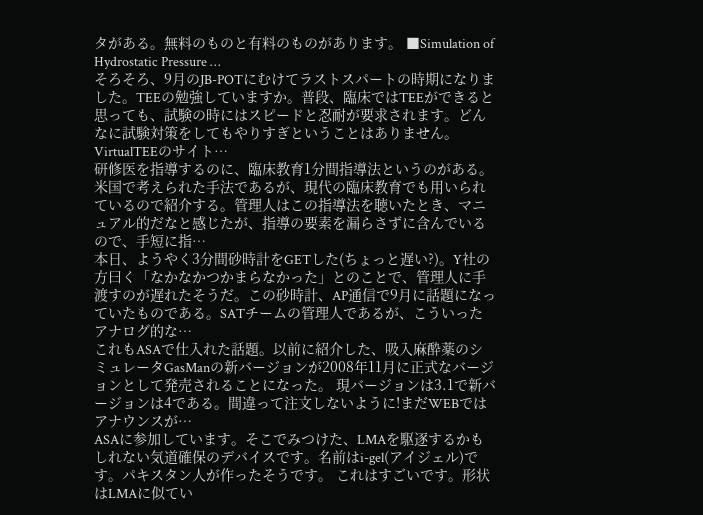タがある。無料のものと有料のものがあります。 ■Simulation of Hydrostatic Pressure …
そろそろ、9月のJB-POTにむけてラストスパートの時期になりました。TEEの勉強していますか。普段、臨床ではTEEができると思っても、試験の時にはスピードと忍耐が要求されます。どんなに試験対策をしてもやりすぎということはありません。VirtualTEEのサイト…
研修医を指導するのに、臨床教育1分間指導法というのがある。米国で考えられた手法であるが、現代の臨床教育でも用いられているので紹介する。管理人はこの指導法を聴いたとき、マニュアル的だなと感じたが、指導の要素を漏らさずに含んでいるので、手短に指…
本日、ようやく3分間砂時計をGETした(ちょっと遅い?)。Y社の方曰く「なかなかつかまらなかった」とのことで、管理人に手渡すのが遅れたそうだ。この砂時計、AP通信で9月に話題になっていたものである。SATチームの管理人であるが、こういったアナログ的な…
これもASAで仕入れた話題。以前に紹介した、吸入麻酔薬のシミュレータGasManの新バージョンが2008年11月に正式なバージョンとして発売されることになった。 現バージョンは3.1で新バージョンは4である。間違って注文しないように!まだWEBではアナウンスが…
ASAに参加しています。そこでみつけた、LMAを駆逐するかもしれない気道確保のデバイスです。名前はi-gel(アイジェル)です。パキスタン人が作ったそうです。 これはすごいです。形状はLMAに似てい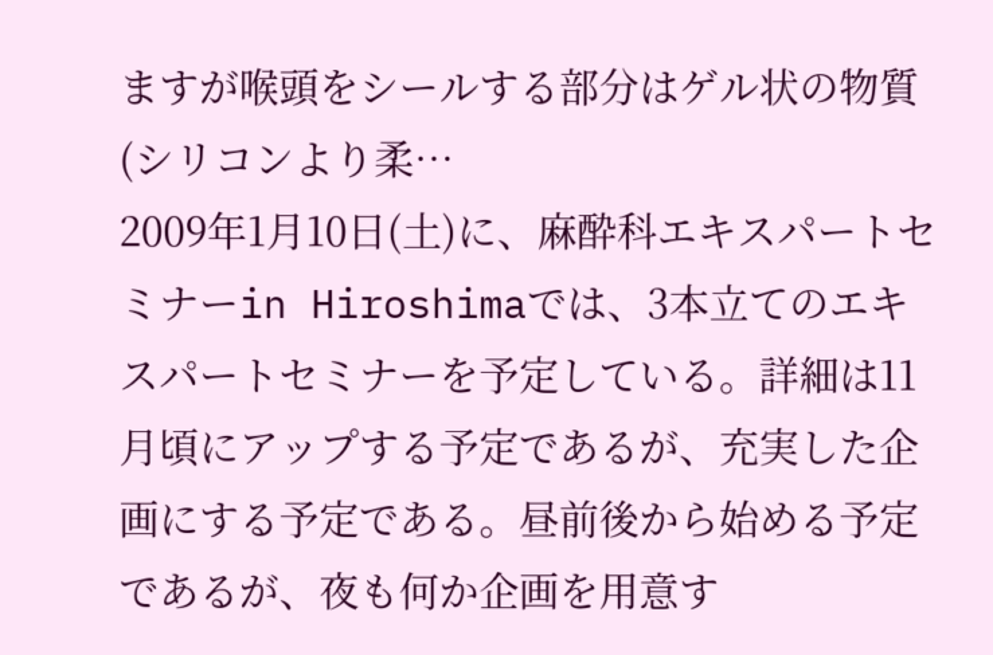ますが喉頭をシールする部分はゲル状の物質(シリコンより柔…
2009年1月10日(土)に、麻酔科エキスパートセミナーin Hiroshimaでは、3本立てのエキスパートセミナーを予定している。詳細は11月頃にアップする予定であるが、充実した企画にする予定である。昼前後から始める予定であるが、夜も何か企画を用意す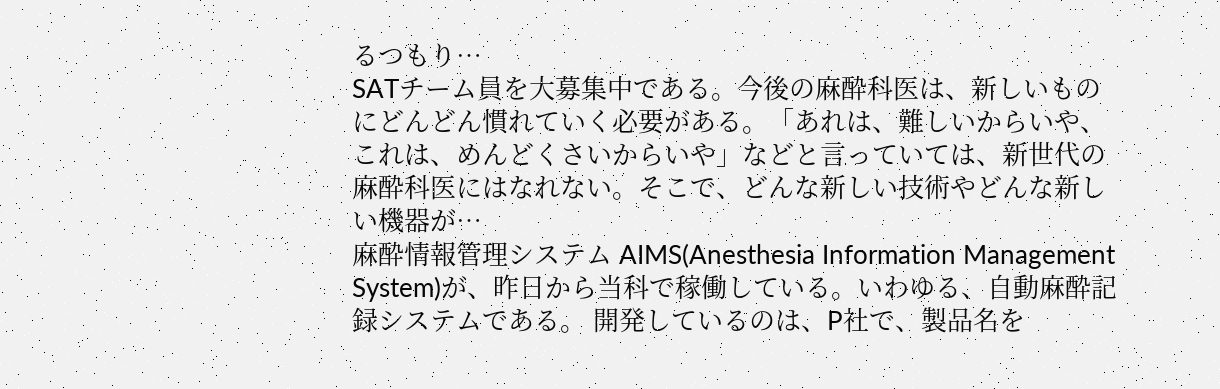るつもり…
SATチーム員を大募集中である。今後の麻酔科医は、新しいものにどんどん慣れていく必要がある。「あれは、難しいからいや、これは、めんどくさいからいや」などと言っていては、新世代の麻酔科医にはなれない。そこで、どんな新しい技術やどんな新しい機器が…
麻酔情報管理システム AIMS(Anesthesia Information Management System)が、昨日から当科で稼働している。いわゆる、自動麻酔記録システムである。 開発しているのは、P社で、製品名を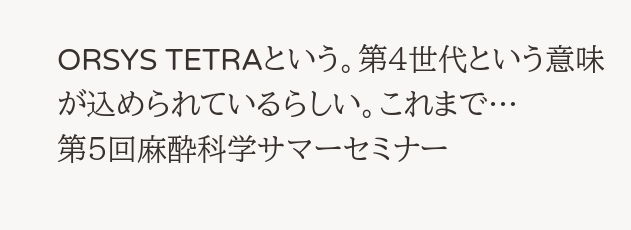ORSYS TETRAという。第4世代という意味が込められているらしい。これまで…
第5回麻酔科学サマーセミナー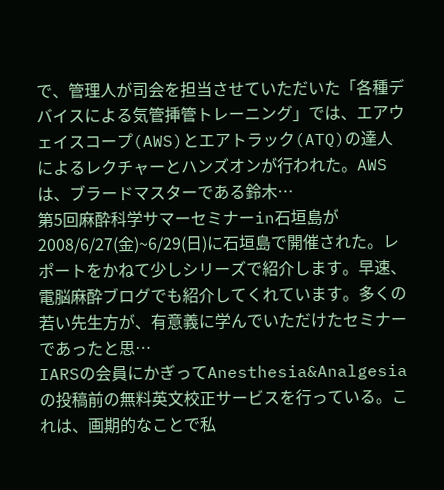で、管理人が司会を担当させていただいた「各種デバイスによる気管挿管トレーニング」では、エアウェイスコープ(AWS)とエアトラック(ATQ)の達人によるレクチャーとハンズオンが行われた。AWSは、ブラードマスターである鈴木…
第5回麻酔科学サマーセミナーin石垣島が2008/6/27(金)~6/29(日)に石垣島で開催された。レポートをかねて少しシリーズで紹介します。早速、電脳麻酔ブログでも紹介してくれています。多くの若い先生方が、有意義に学んでいただけたセミナーであったと思…
IARSの会員にかぎってAnesthesia&Analgesiaの投稿前の無料英文校正サービスを行っている。これは、画期的なことで私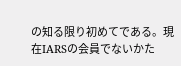の知る限り初めてである。現在IARSの会員でないかた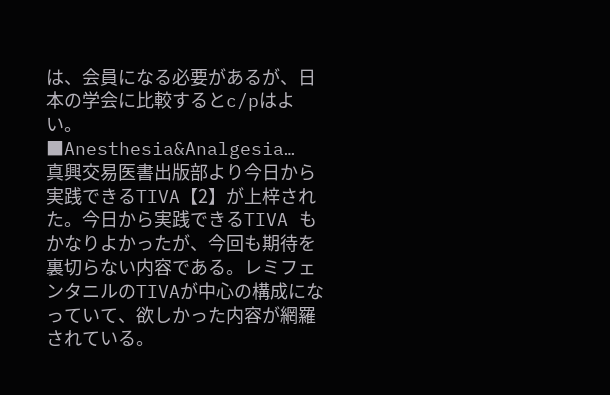は、会員になる必要があるが、日本の学会に比較するとc/pはよい。 ■Anesthesia&Analgesia…
真興交易医書出版部より今日から実践できるTIVA【2】が上梓された。今日から実践できるTIVA もかなりよかったが、今回も期待を裏切らない内容である。レミフェンタニルのTIVAが中心の構成になっていて、欲しかった内容が網羅されている。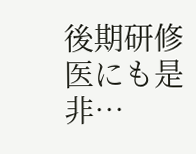後期研修医にも是非…